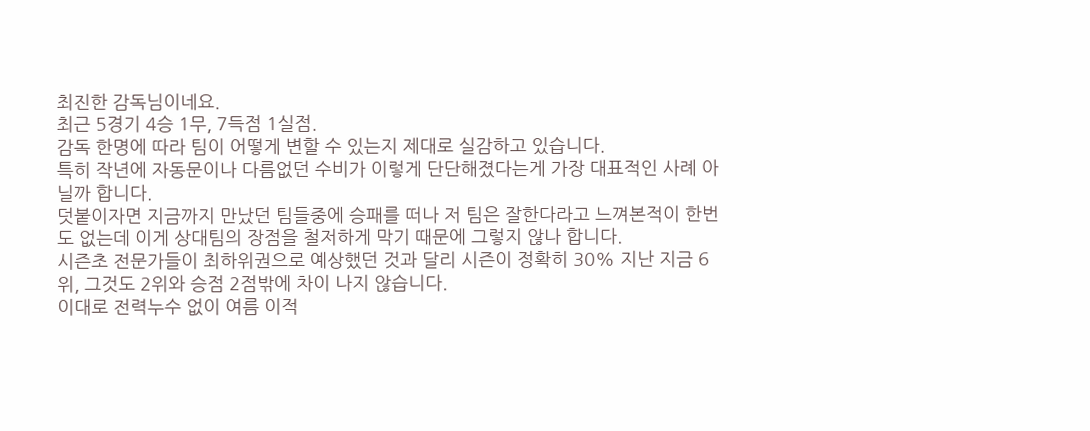최진한 감독님이네요.
최근 5경기 4승 1무, 7득점 1실점.
감독 한명에 따라 팀이 어떻게 변할 수 있는지 제대로 실감하고 있습니다.
특히 작년에 자동문이나 다름없던 수비가 이렇게 단단해졌다는게 가장 대표적인 사례 아닐까 합니다.
덧붙이자면 지금까지 만났던 팀들중에 승패를 떠나 저 팀은 잘한다라고 느껴본적이 한번도 없는데 이게 상대팀의 장점을 철저하게 막기 때문에 그렇지 않나 합니다.
시즌초 전문가들이 최하위권으로 예상했던 것과 달리 시즌이 정확히 30% 지난 지금 6위, 그것도 2위와 승점 2점밖에 차이 나지 않습니다.
이대로 전력누수 없이 여름 이적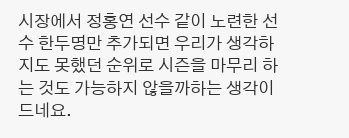시장에서 정홍연 선수 같이 노련한 선수 한두명만 추가되면 우리가 생각하지도 못했던 순위로 시즌을 마무리 하는 것도 가능하지 않을까하는 생각이 드네요.